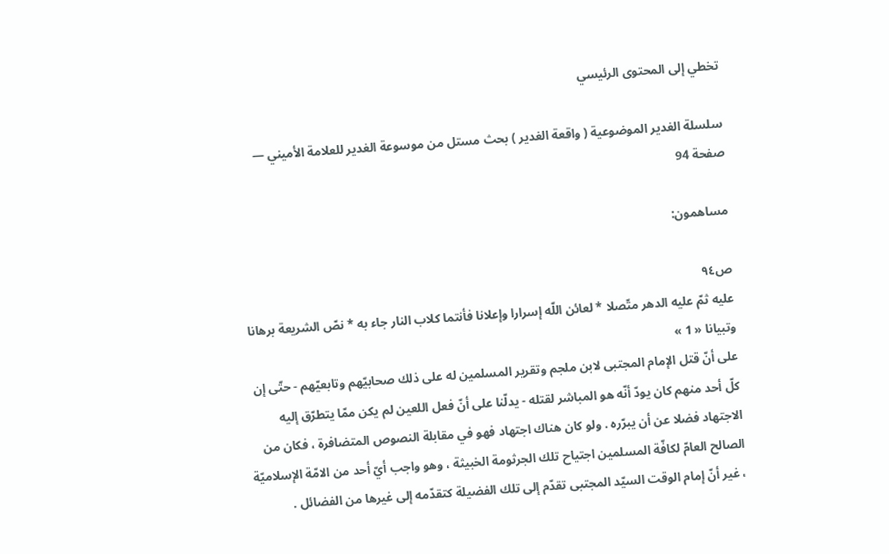تخطي إلى المحتوى الرئيسي

سلسلة الغدير الموضوعية ( واقعة الغدير ) بحث مستل من موسوعة الغدير للعلامة الأميني — صفحة 94

مساهمون:

ص٩٤
عليه ثمّ عليه الدهر متّصلا * لعائن اللّه إسرارا وإعلانا فأنتما كلاب النار جاء به * نصّ الشريعة برهانا وتبيانا « 1 »
على أنّ قتل الإمام المجتبى لابن ملجم وتقرير المسلمين له على ذلك صحابيّهم وتابعيّهم - حتّى إن كلّ أحد منهم كان يودّ أنّه هو المباشر لقتله - يدلّنا على أنّ فعل اللعين لم يكن ممّا يتطرّق إليه الاجتهاد فضلا عن أن يبرّره . ولو كان هناك اجتهاد فهو في مقابلة النصوص المتضافرة ، فكان من الصالح العامّ لكافّة المسلمين اجتياح تلك الجرثومة الخبيثة ، وهو واجب أيّ أحد من الامّة الإسلاميّة ، غير أنّ إمام الوقت السيّد المجتبى تقدّم إلى تلك الفضيلة كتقدّمه إلى غيرها من الفضائل .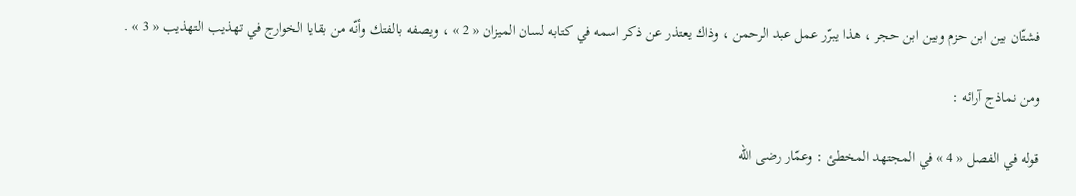فشتّان بين ابن حزم وبين ابن حجر ، هذا يبرّر عمل عبد الرحمن ، وذاك يعتذر عن ذكر اسمه في كتابه لسان الميزان « 2 » ، ويصفه بالفتك وأنّه من بقايا الخوارج في تهذيب التهذيب « 3 » .

ومن نماذج آرائه :

قوله في الفصل « 4 » في المجتهد المخطئ : وعمّار رضى اللّه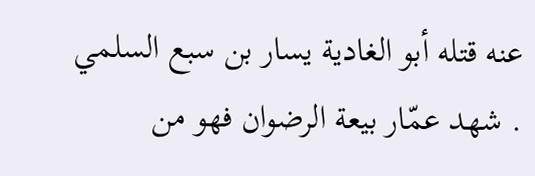عنه قتله أبو الغادية يسار بن سبع السلمي . شهد عمّار بيعة الرضوان فهو من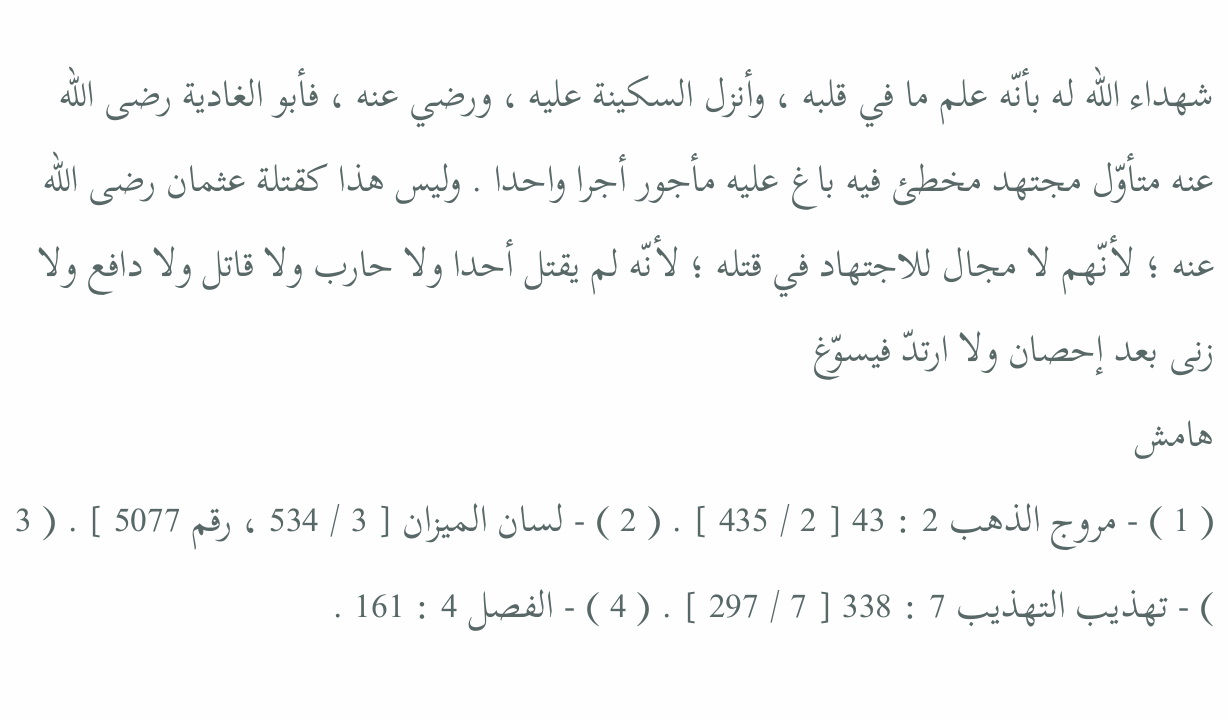شهداء اللّه له بأنّه علم ما في قلبه ، وأنزل السكينة عليه ، ورضي عنه ، فأبو الغادية رضى اللّه عنه متأوّل مجتهد مخطئ فيه باغ عليه مأجور أجرا واحدا . وليس هذا كقتلة عثمان رضى اللّه عنه ؛ لأنّهم لا مجال للاجتهاد في قتله ؛ لأنّه لم يقتل أحدا ولا حارب ولا قاتل ولا دافع ولا زنى بعد إحصان ولا ارتدّ فيسوّغ
هامش
( 1 ) - مروج الذهب 2 : 43 [ 2 / 435 ] . ( 2 ) - لسان الميزان [ 3 / 534 ، رقم 5077 ] . ( 3 ) - تهذيب التهذيب 7 : 338 [ 7 / 297 ] . ( 4 ) - الفصل 4 : 161 .